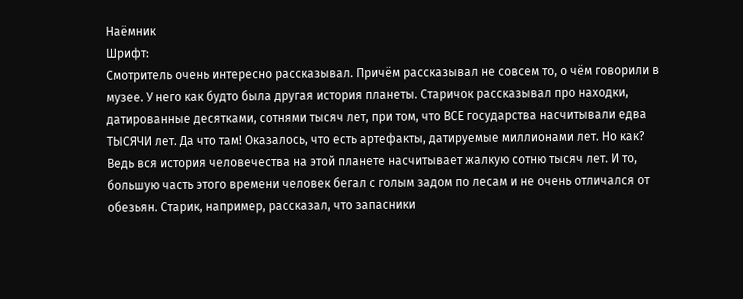Наёмник
Шрифт:
Смотритель очень интересно рассказывал. Причём рассказывал не совсем то, о чём говорили в музее. У него как будто была другая история планеты. Старичок рассказывал про находки, датированные десятками, сотнями тысяч лет, при том, что ВСЕ государства насчитывали едва ТЫСЯЧИ лет. Да что там! Оказалось, что есть артефакты, датируемые миллионами лет. Но как? Ведь вся история человечества на этой планете насчитывает жалкую сотню тысяч лет. И то, большую часть этого времени человек бегал с голым задом по лесам и не очень отличался от обезьян. Старик, например, рассказал, что запасники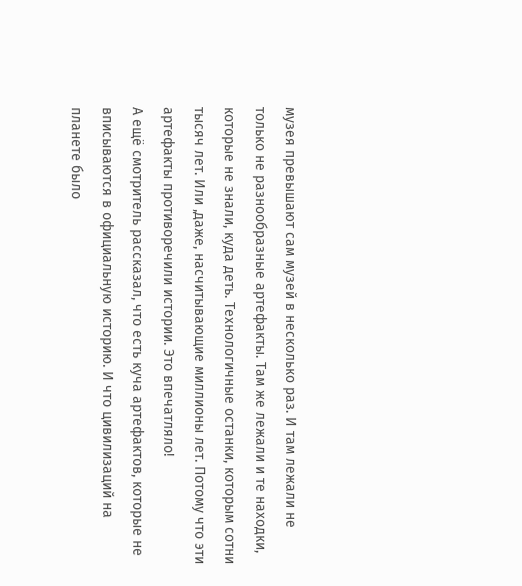музея превышают сам музей в несколько раз. И там лежали не только не разнообразные артефакты. Там же лежали и те находки, которые не знали, куда деть. Технологичные останки, которым сотни тысяч лет. Или ,даже, насчитывающие миллионы лет. Потому что эти артефакты противоречили истории. Это впечатляло!
А ещё смотритель рассказал, что есть куча артефактов, которые не вписываются в официальную историю. И что цивилизаций на планете было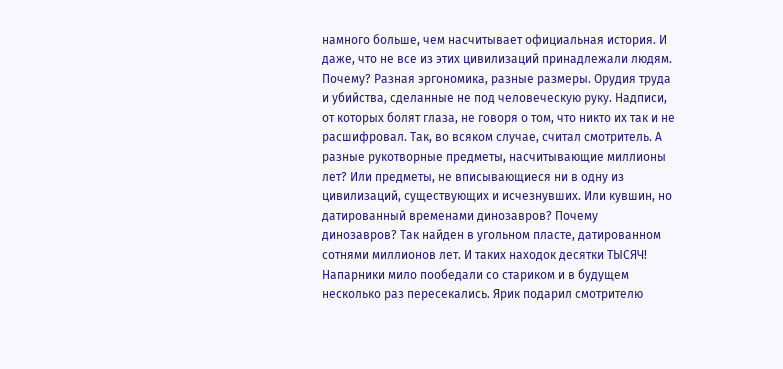намного больше, чем насчитывает официальная история. И даже, что не все из этих цивилизаций принадлежали людям. Почему? Разная эргономика, разные размеры. Орудия труда и убийства, сделанные не под человеческую руку. Надписи, от которых болят глаза, не говоря о том, что никто их так и не расшифровал. Так, во всяком случае, считал смотритель. А разные рукотворные предметы, насчитывающие миллионы лет? Или предметы, не вписывающиеся ни в одну из цивилизаций, существующих и исчезнувших. Или кувшин, но датированный временами динозавров? Почему динозавров? Так найден в угольном пласте, датированном сотнями миллионов лет. И таких находок десятки ТЫСЯЧ! Напарники мило пообедали со стариком и в будущем несколько раз пересекались. Ярик подарил смотрителю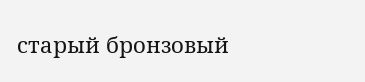старый бронзовый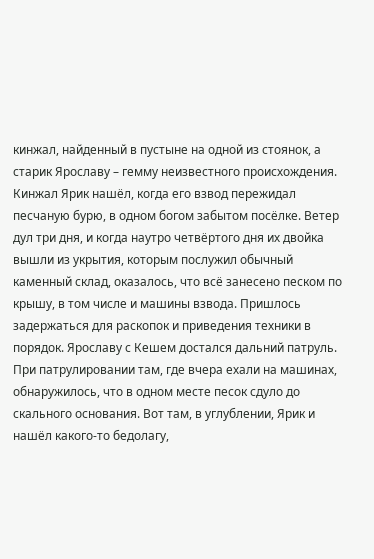кинжал, найденный в пустыне на одной из стоянок, а старик Ярославу – гемму неизвестного происхождения.
Кинжал Ярик нашёл, когда его взвод пережидал песчаную бурю, в одном богом забытом посёлке. Ветер дул три дня, и когда наутро четвёртого дня их двойка вышли из укрытия, которым послужил обычный каменный склад, оказалось, что всё занесено песком по крышу, в том числе и машины взвода. Пришлось задержаться для раскопок и приведения техники в порядок. Ярославу с Кешем достался дальний патруль. При патрулировании там, где вчера ехали на машинах, обнаружилось, что в одном месте песок сдуло до скального основания. Вот там, в углублении, Ярик и нашёл какого-то бедолагу,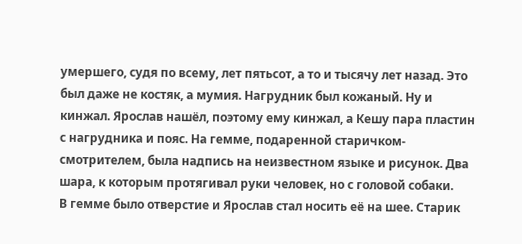умершего, судя по всему, лет пятьсот, а то и тысячу лет назад. Это был даже не костяк, а мумия. Нагрудник был кожаный. Ну и кинжал. Ярослав нашёл, поэтому ему кинжал, а Кешу пара пластин с нагрудника и пояс. На гемме, подаренной старичком-смотрителем, была надпись на неизвестном языке и рисунок. Два шара, к которым протягивал руки человек, но с головой собаки.
В гемме было отверстие и Ярослав стал носить её на шее. Старик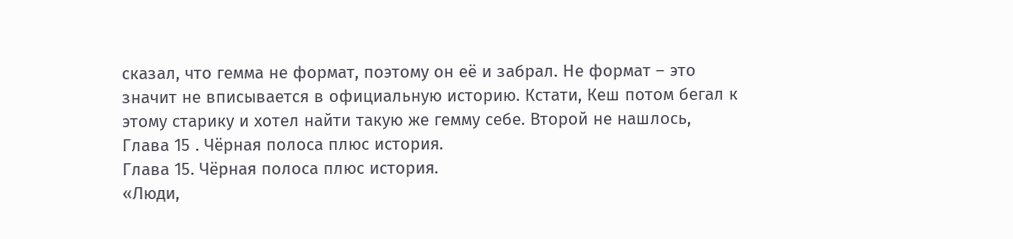сказал, что гемма не формат, поэтому он её и забрал. Не формат – это значит не вписывается в официальную историю. Кстати, Кеш потом бегал к этому старику и хотел найти такую же гемму себе. Второй не нашлось,
Глава 15 . Чёрная полоса плюс история.
Глава 15. Чёрная полоса плюс история.
«Люди,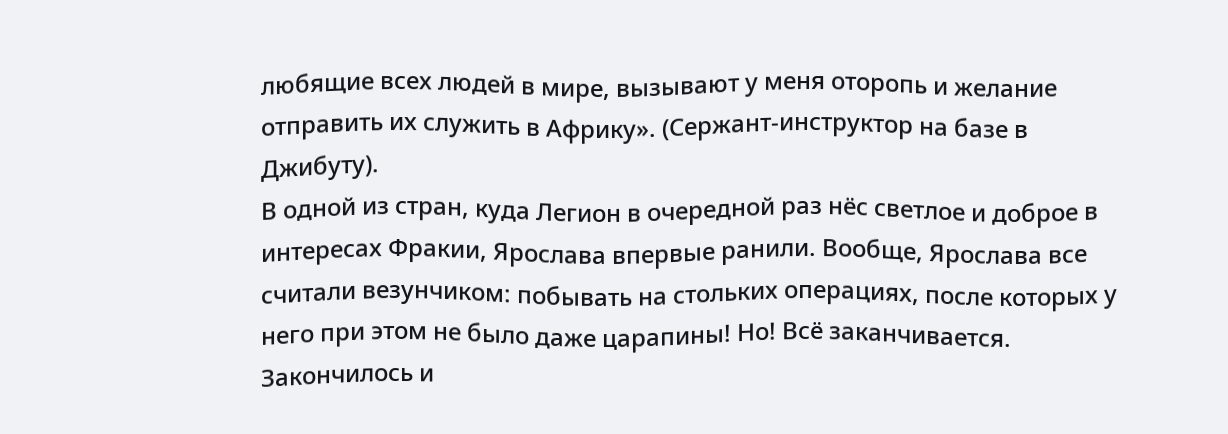любящие всех людей в мире, вызывают у меня оторопь и желание отправить их служить в Африку». (Сержант-инструктор на базе в Джибуту).
В одной из стран, куда Легион в очередной раз нёс светлое и доброе в интересах Фракии, Ярослава впервые ранили. Вообще, Ярослава все считали везунчиком: побывать на стольких операциях, после которых у него при этом не было даже царапины! Но! Всё заканчивается. Закончилось и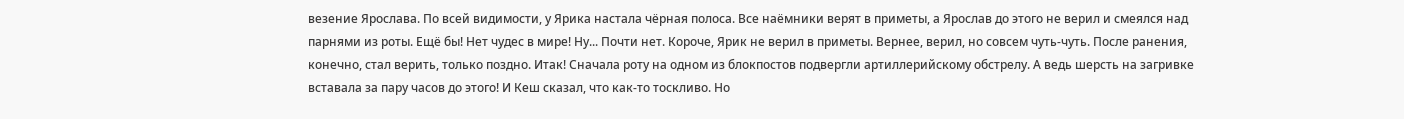везение Ярослава. По всей видимости, у Ярика настала чёрная полоса. Все наёмники верят в приметы, а Ярослав до этого не верил и смеялся над парнями из роты. Ещё бы! Нет чудес в мире! Ну... Почти нет. Короче, Ярик не верил в приметы. Вернее, верил, но совсем чуть-чуть. После ранения, конечно, стал верить, только поздно. Итак! Сначала роту на одном из блокпостов подвергли артиллерийскому обстрелу. А ведь шерсть на загривке вставала за пару часов до этого! И Кеш сказал, что как-то тоскливо. Но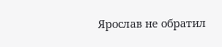Ярослав не обратил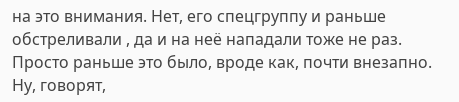на это внимания. Нет, его спецгруппу и раньше обстреливали , да и на неё нападали тоже не раз. Просто раньше это было, вроде как, почти внезапно. Ну, говорят,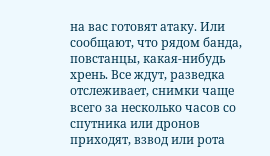на вас готовят атаку. Или сообщают, что рядом банда, повстанцы, какая-нибудь хрень. Все ждут, разведка отслеживает, снимки чаще всего за несколько часов со спутника или дронов приходят, взвод или рота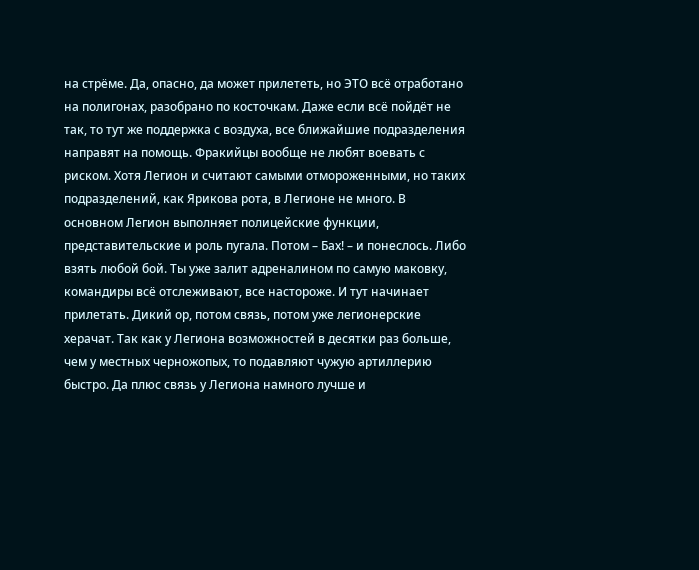на стрёме. Да, опасно, да может прилететь, но ЭТО всё отработано на полигонах, разобрано по косточкам. Даже если всё пойдёт не так, то тут же поддержка с воздуха, все ближайшие подразделения направят на помощь. Фракийцы вообще не любят воевать с риском. Хотя Легион и считают самыми отмороженными, но таких подразделений, как Ярикова рота, в Легионе не много. В основном Легион выполняет полицейские функции, представительские и роль пугала. Потом – Бах! – и понеслось. Либо взять любой бой. Ты уже залит адреналином по самую маковку, командиры всё отслеживают, все настороже. И тут начинает прилетать. Дикий ор, потом связь, потом уже легионерские херачат. Так как у Легиона возможностей в десятки раз больше, чем у местных черножопых, то подавляют чужую артиллерию быстро. Да плюс связь у Легиона намного лучше и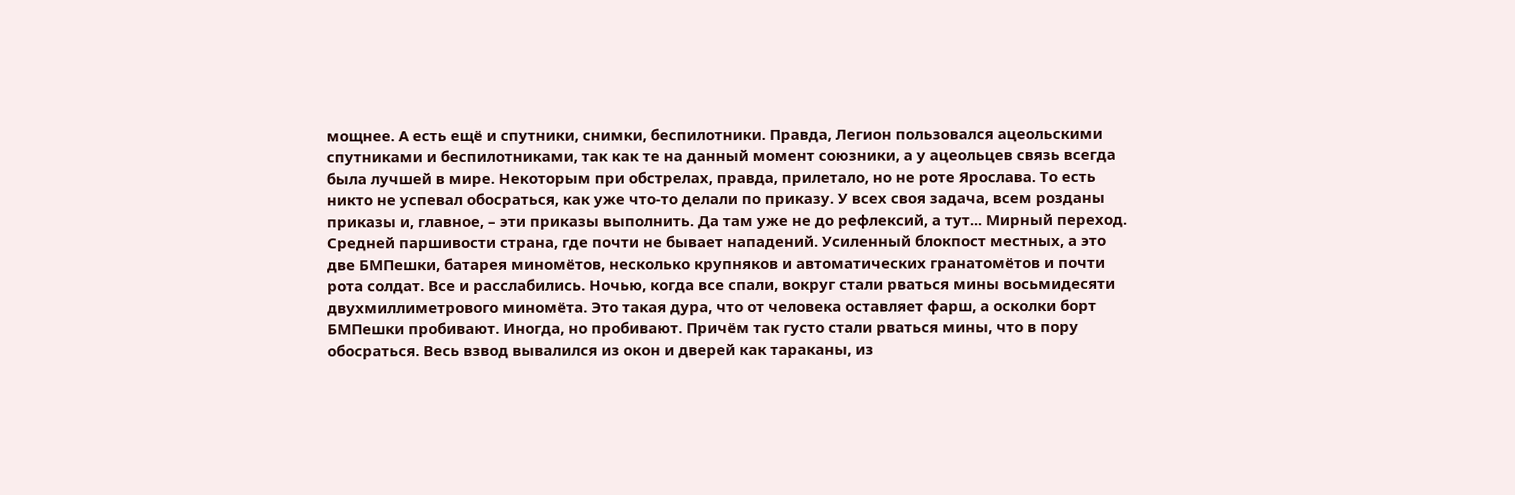мощнее. А есть ещё и спутники, снимки, беспилотники. Правда, Легион пользовался ацеольскими спутниками и беспилотниками, так как те на данный момент союзники, а у ацеольцев связь всегда была лучшей в мире. Некоторым при обстрелах, правда, прилетало, но не роте Ярослава. То есть никто не успевал обосраться, как уже что-то делали по приказу. У всех своя задача, всем розданы приказы и, главное, – эти приказы выполнить. Да там уже не до рефлексий, а тут... Мирный переход. Средней паршивости страна, где почти не бывает нападений. Усиленный блокпост местных, а это две БМПешки, батарея миномётов, несколько крупняков и автоматических гранатомётов и почти рота солдат. Все и расслабились. Ночью, когда все спали, вокруг стали рваться мины восьмидесяти двухмиллиметрового миномёта. Это такая дура, что от человека оставляет фарш, а осколки борт БМПешки пробивают. Иногда, но пробивают. Причём так густо стали рваться мины, что в пору обосраться. Весь взвод вывалился из окон и дверей как тараканы, из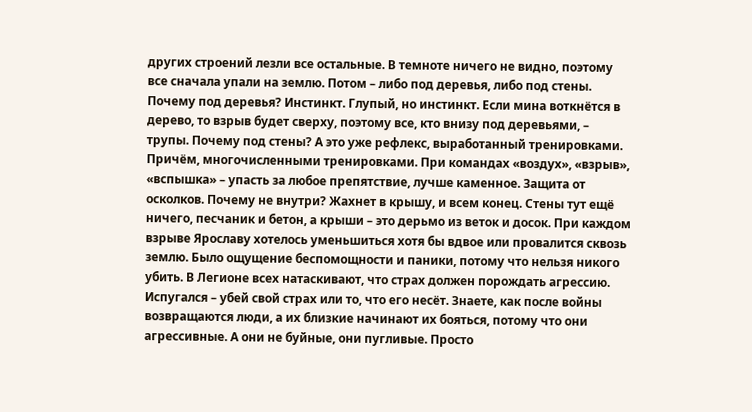других строений лезли все остальные. В темноте ничего не видно, поэтому все сначала упали на землю. Потом – либо под деревья, либо под стены. Почему под деревья? Инстинкт. Глупый, но инстинкт. Если мина воткнётся в дерево, то взрыв будет сверху, поэтому все, кто внизу под деревьями, – трупы. Почему под стены? А это уже рефлекс, выработанный тренировками. Причём, многочисленными тренировками. При командах «воздух», «взрыв», «вспышка» – упасть за любое препятствие, лучше каменное. Защита от осколков. Почему не внутри? Жахнет в крышу, и всем конец. Стены тут ещё ничего, песчаник и бетон, а крыши – это дерьмо из веток и досок. При каждом взрыве Ярославу хотелось уменьшиться хотя бы вдвое или провалится сквозь землю. Было ощущение беспомощности и паники, потому что нельзя никого убить. В Легионе всех натаскивают, что страх должен порождать агрессию. Испугался – убей свой страх или то, что его несёт. Знаете, как после войны возвращаются люди, а их близкие начинают их бояться, потому что они агрессивные. А они не буйные, они пугливые. Просто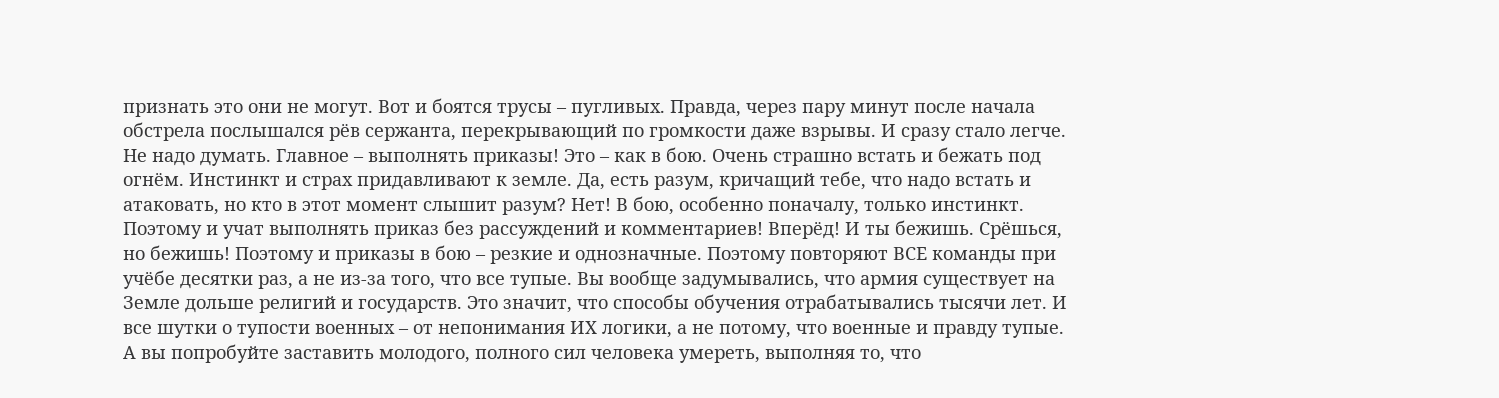признать это они не могут. Вот и боятся трусы – пугливых. Правда, через пару минут после начала обстрела послышался рёв сержанта, перекрывающий по громкости даже взрывы. И сразу стало легче. Не надо думать. Главное – выполнять приказы! Это – как в бою. Очень страшно встать и бежать под огнём. Инстинкт и страх придавливают к земле. Да, есть разум, кричащий тебе, что надо встать и атаковать, но кто в этот момент слышит разум? Нет! В бою, особенно поначалу, только инстинкт. Поэтому и учат выполнять приказ без рассуждений и комментариев! Вперёд! И ты бежишь. Срёшься, но бежишь! Поэтому и приказы в бою – резкие и однозначные. Поэтому повторяют ВСЕ команды при учёбе десятки раз, а не из-за того, что все тупые. Вы вообще задумывались, что армия существует на Земле дольше религий и государств. Это значит, что способы обучения отрабатывались тысячи лет. И все шутки о тупости военных – от непонимания ИХ логики, а не потому, что военные и правду тупые. А вы попробуйте заставить молодого, полного сил человека умереть, выполняя то, что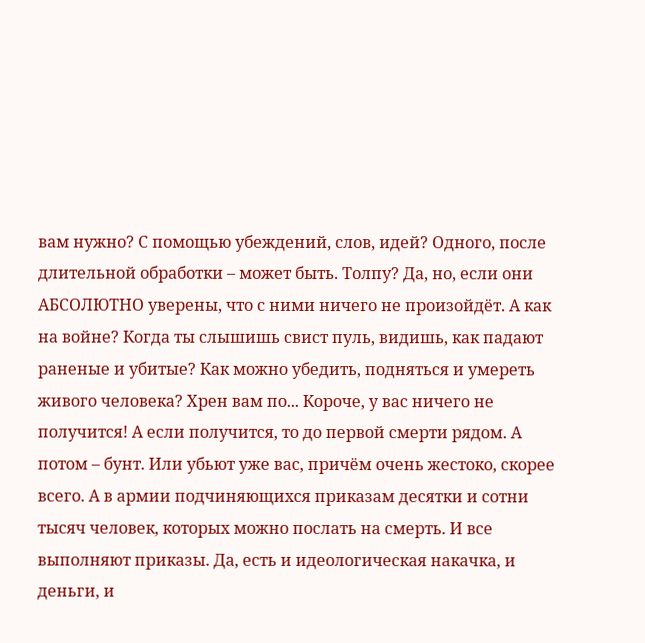вам нужно? С помощью убеждений, слов, идей? Одного, после длительной обработки – может быть. Толпу? Да, но, если они АБСОЛЮТНО уверены, что с ними ничего не произойдёт. А как на войне? Когда ты слышишь свист пуль, видишь, как падают раненые и убитые? Как можно убедить, подняться и умереть живого человека? Хрен вам по... Короче, у вас ничего не получится! А если получится, то до первой смерти рядом. А потом – бунт. Или убьют уже вас, причём очень жестоко, скорее всего. А в армии подчиняющихся приказам десятки и сотни тысяч человек, которых можно послать на смерть. И все выполняют приказы. Да, есть и идеологическая накачка, и деньги, и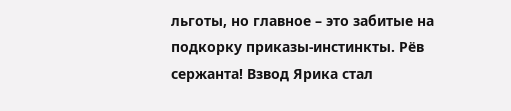льготы, но главное – это забитые на подкорку приказы-инстинкты. Рёв сержанта! Взвод Ярика стал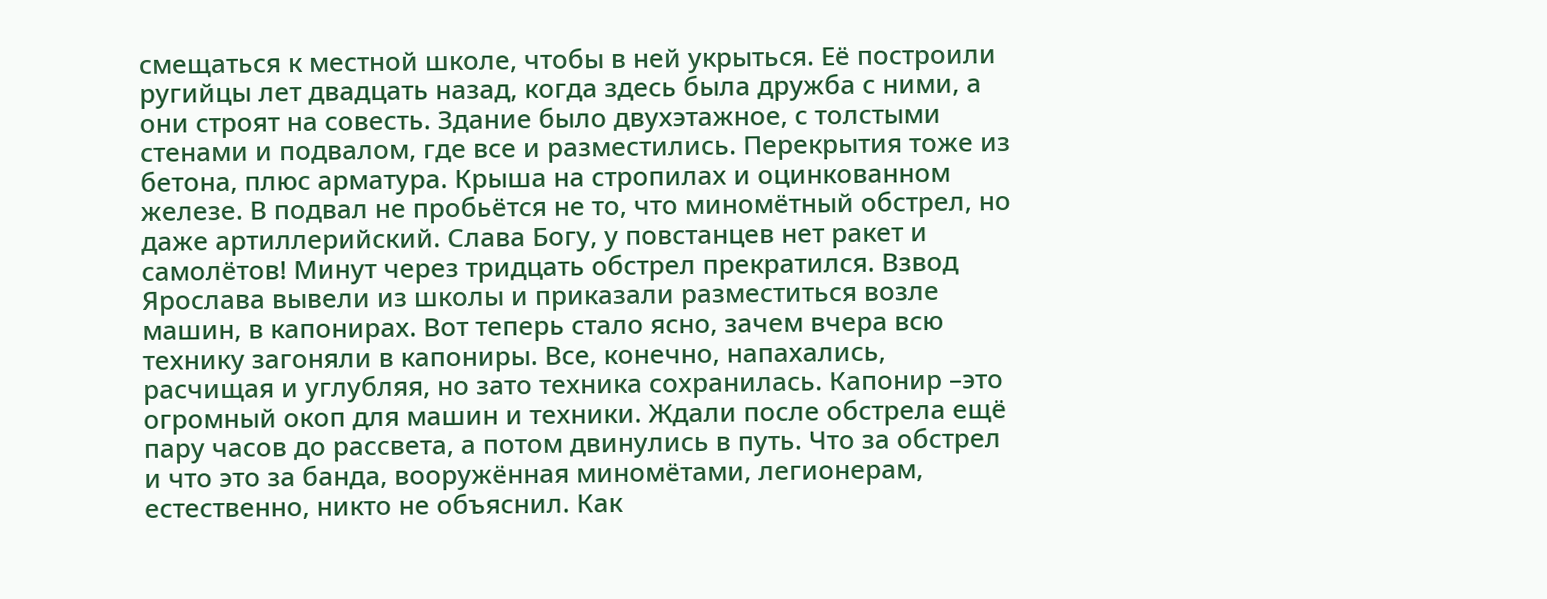смещаться к местной школе, чтобы в ней укрыться. Её построили ругийцы лет двадцать назад, когда здесь была дружба с ними, а они строят на совесть. Здание было двухэтажное, с толстыми стенами и подвалом, где все и разместились. Перекрытия тоже из бетона, плюс арматура. Крыша на стропилах и оцинкованном железе. В подвал не пробьётся не то, что миномётный обстрел, но даже артиллерийский. Слава Богу, у повстанцев нет ракет и самолётов! Минут через тридцать обстрел прекратился. Взвод Ярослава вывели из школы и приказали разместиться возле машин, в капонирах. Вот теперь стало ясно, зачем вчера всю технику загоняли в капониры. Все, конечно, напахались, расчищая и углубляя, но зато техника сохранилась. Капонир –это огромный окоп для машин и техники. Ждали после обстрела ещё пару часов до рассвета, а потом двинулись в путь. Что за обстрел и что это за банда, вооружённая миномётами, легионерам, естественно, никто не объяснил. Как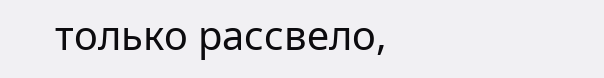только рассвело,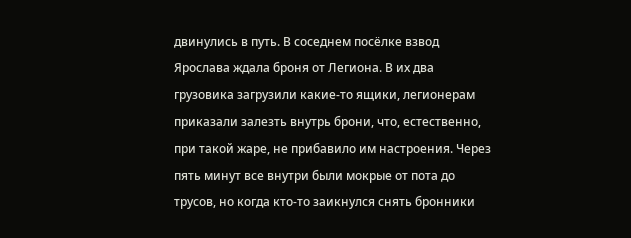двинулись в путь. В соседнем посёлке взвод Ярослава ждала броня от Легиона. В их два грузовика загрузили какие-то ящики, легионерам приказали залезть внутрь брони, что, естественно, при такой жаре, не прибавило им настроения. Через пять минут все внутри были мокрые от пота до трусов, но когда кто-то заикнулся снять бронники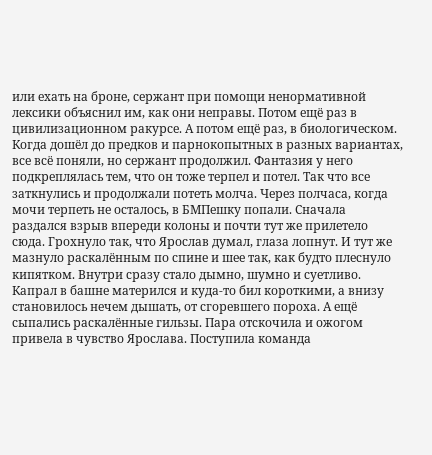или ехать на броне, сержант при помощи ненормативной лексики объяснил им, как они неправы. Потом ещё раз в цивилизационном ракурсе. А потом ещё раз, в биологическом. Когда дошёл до предков и парнокопытных в разных вариантах, все всё поняли, но сержант продолжил. Фантазия у него подкреплялась тем, что он тоже терпел и потел. Так что все заткнулись и продолжали потеть молча. Через полчаса, когда мочи терпеть не осталось, в БМПешку попали. Сначала раздался взрыв впереди колоны и почти тут же прилетело сюда. Грохнуло так, что Ярослав думал, глаза лопнут. И тут же мазнуло раскалённым по спине и шее так, как будто плеснуло кипятком. Внутри сразу стало дымно, шумно и суетливо. Капрал в башне матерился и куда-то бил короткими, а внизу становилось нечем дышать, от сгоревшего пороха. А ещё сыпались раскалённые гильзы. Пара отскочила и ожогом привела в чувство Ярослава. Поступила команда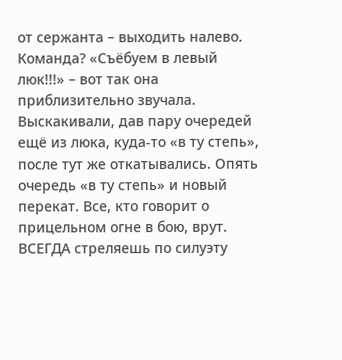от сержанта – выходить налево. Команда? «Съёбуем в левый люк!!!» – вот так она приблизительно звучала. Выскакивали, дав пару очередей ещё из люка, куда-то «в ту степь», после тут же откатывались. Опять очередь «в ту степь» и новый перекат. Все, кто говорит о прицельном огне в бою, врут. ВСЕГДА стреляешь по силуэту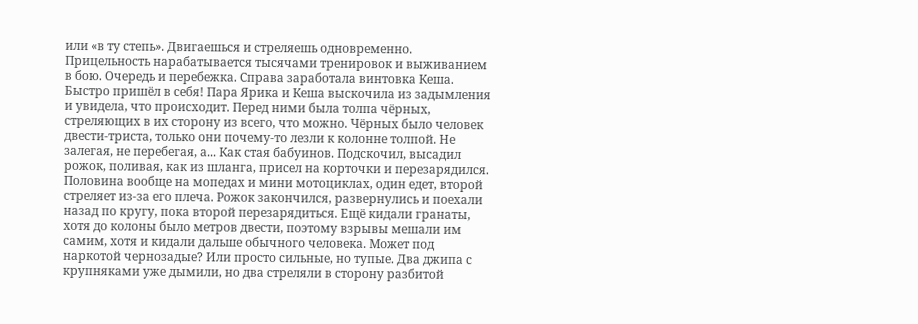или «в ту степь». Двигаешься и стреляешь одновременно. Прицельность нарабатывается тысячами тренировок и выживанием в бою. Очередь и перебежка. Справа заработала винтовка Кеша. Быстро пришёл в себя! Пара Ярика и Кеша выскочила из задымления и увидела, что происходит. Перед ними была толпа чёрных, стреляющих в их сторону из всего, что можно. Чёрных было человек двести-триста, только они почему-то лезли к колонне толпой. Не залегая, не перебегая, а... Как стая бабуинов. Подскочил, высадил рожок, поливая, как из шланга, присел на корточки и перезарядился. Половина вообще на мопедах и мини мотоциклах, один едет, второй стреляет из-за его плеча. Рожок закончился, развернулись и поехали назад по кругу, пока второй перезарядиться. Ещё кидали гранаты, хотя до колоны было метров двести, поэтому взрывы мешали им самим, хотя и кидали дальше обычного человека. Может под наркотой чернозадые? Или просто сильные, но тупые. Два джипа с крупняками уже дымили, но два стреляли в сторону разбитой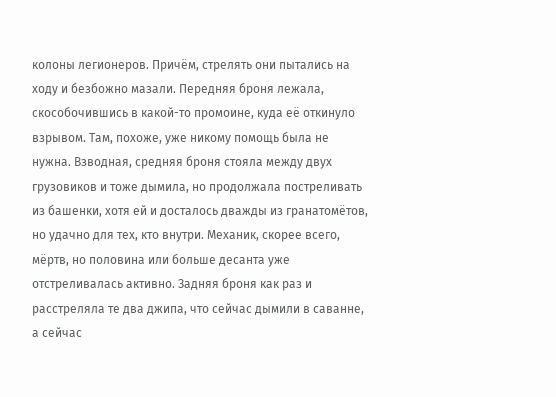колоны легионеров. Причём, стрелять они пытались на ходу и безбожно мазали. Передняя броня лежала, скособочившись в какой-то промоине, куда её откинуло взрывом. Там, похоже, уже никому помощь была не нужна. Взводная, средняя броня стояла между двух грузовиков и тоже дымила, но продолжала постреливать из башенки, хотя ей и досталось дважды из гранатомётов, но удачно для тех, кто внутри. Механик, скорее всего, мёртв, но половина или больше десанта уже отстреливалась активно. Задняя броня как раз и расстреляла те два джипа, что сейчас дымили в саванне, а сейчас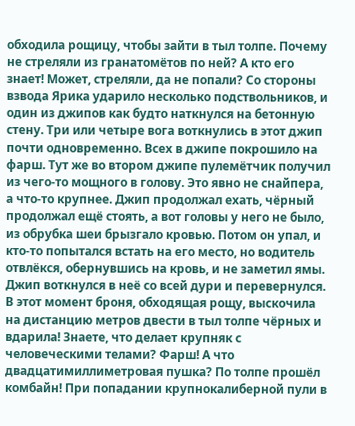обходила рощицу, чтобы зайти в тыл толпе. Почему не стреляли из гранатомётов по ней? А кто его знает! Может, стреляли, да не попали? Со стороны взвода Ярика ударило несколько подствольников, и один из джипов как будто наткнулся на бетонную стену. Три или четыре вога воткнулись в этот джип почти одновременно. Всех в джипе покрошило на фарш. Тут же во втором джипе пулемётчик получил из чего-то мощного в голову. Это явно не снайпера, а что-то крупнее. Джип продолжал ехать, чёрный продолжал ещё стоять, а вот головы у него не было, из обрубка шеи брызгало кровью. Потом он упал, и кто-то попытался встать на его место, но водитель отвлёкся, обернувшись на кровь, и не заметил ямы. Джип воткнулся в неё со всей дури и перевернулся. В этот момент броня, обходящая рощу, выскочила на дистанцию метров двести в тыл толпе чёрных и вдарила! Знаете, что делает крупняк с человеческими телами? Фарш! А что двадцатимиллиметровая пушка? По толпе прошёл комбайн! При попадании крупнокалиберной пули в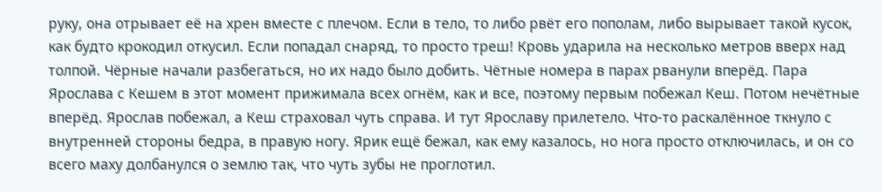руку, она отрывает её на хрен вместе с плечом. Если в тело, то либо рвёт его пополам, либо вырывает такой кусок, как будто крокодил откусил. Если попадал снаряд, то просто треш! Кровь ударила на несколько метров вверх над толпой. Чёрные начали разбегаться, но их надо было добить. Чётные номера в парах рванули вперёд. Пара Ярослава с Кешем в этот момент прижимала всех огнём, как и все, поэтому первым побежал Кеш. Потом нечётные вперёд. Ярослав побежал, а Кеш страховал чуть справа. И тут Ярославу прилетело. Что-то раскалённое ткнуло с внутренней стороны бедра, в правую ногу. Ярик ещё бежал, как ему казалось, но нога просто отключилась, и он со всего маху долбанулся о землю так, что чуть зубы не проглотил.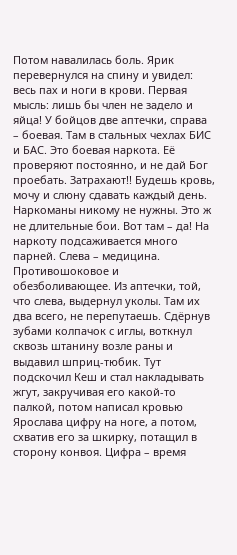Потом навалилась боль. Ярик перевернулся на спину и увидел: весь пах и ноги в крови. Первая мысль: лишь бы член не задело и яйца! У бойцов две аптечки, справа – боевая. Там в стальных чехлах БИС и БАС. Это боевая наркота. Её проверяют постоянно, и не дай Бог проебать. Затрахают!! Будешь кровь, мочу и слюну сдавать каждый день. Наркоманы никому не нужны. Это ж не длительные бои. Вот там – да! На наркоту подсаживается много парней. Слева – медицина. Противошоковое и обезболивающее. Из аптечки, той, что слева, выдернул уколы. Там их два всего, не перепутаешь. Сдёрнув зубами колпачок с иглы, воткнул сквозь штанину возле раны и выдавил шприц-тюбик. Тут подскочил Кеш и стал накладывать жгут, закручивая его какой-то палкой, потом написал кровью Ярослава цифру на ноге, а потом, схватив его за шкирку, потащил в сторону конвоя. Цифра – время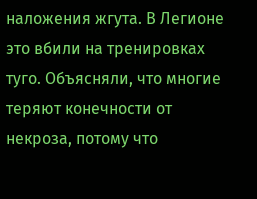наложения жгута. В Легионе это вбили на тренировках туго. Объясняли, что многие теряют конечности от некроза, потому что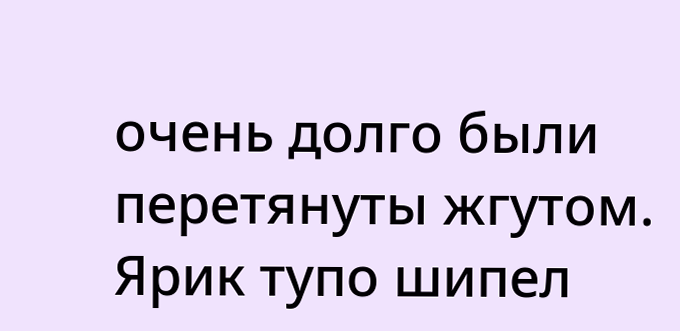очень долго были перетянуты жгутом. Ярик тупо шипел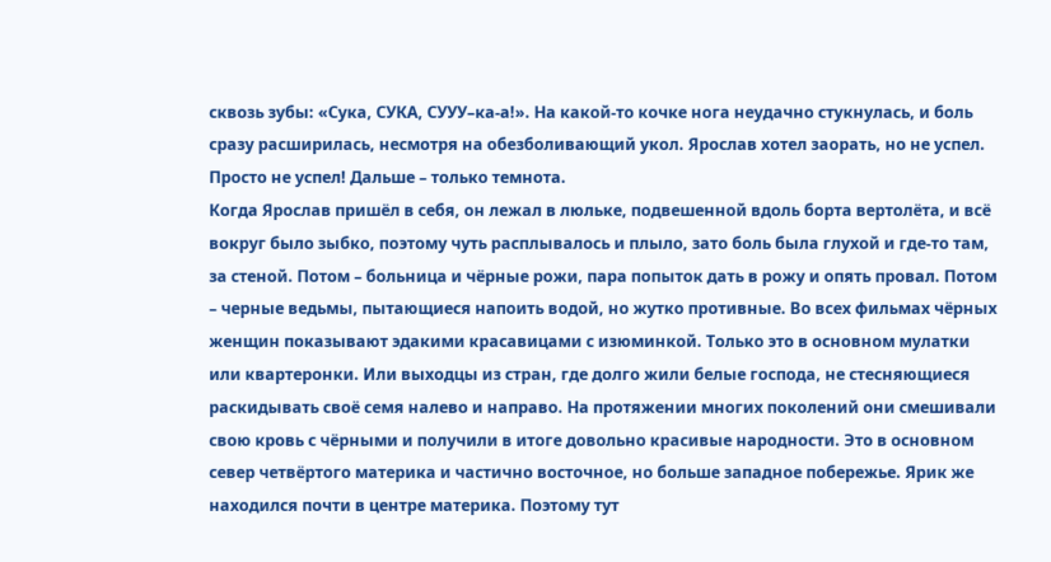сквозь зубы: «Сука, СУКА, СУУУ–ка-а!». На какой-то кочке нога неудачно стукнулась, и боль сразу расширилась, несмотря на обезболивающий укол. Ярослав хотел заорать, но не успел. Просто не успел! Дальше – только темнота.
Когда Ярослав пришёл в себя, он лежал в люльке, подвешенной вдоль борта вертолёта, и всё вокруг было зыбко, поэтому чуть расплывалось и плыло, зато боль была глухой и где-то там, за стеной. Потом – больница и чёрные рожи, пара попыток дать в рожу и опять провал. Потом – черные ведьмы, пытающиеся напоить водой, но жутко противные. Во всех фильмах чёрных женщин показывают эдакими красавицами с изюминкой. Только это в основном мулатки или квартеронки. Или выходцы из стран, где долго жили белые господа, не стесняющиеся раскидывать своё семя налево и направо. На протяжении многих поколений они смешивали свою кровь с чёрными и получили в итоге довольно красивые народности. Это в основном север четвёртого материка и частично восточное, но больше западное побережье. Ярик же находился почти в центре материка. Поэтому тут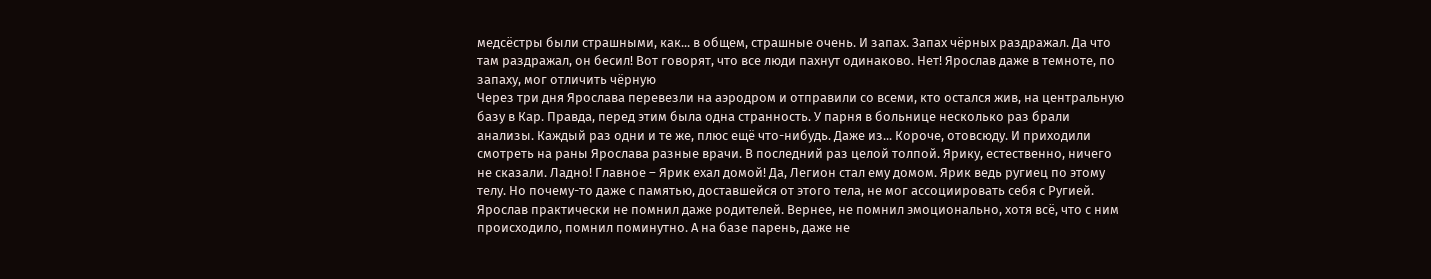медсёстры были страшными, как... в общем, страшные очень. И запах. Запах чёрных раздражал. Да что там раздражал, он бесил! Вот говорят, что все люди пахнут одинаково. Нет! Ярослав даже в темноте, по запаху, мог отличить чёрную
Через три дня Ярослава перевезли на аэродром и отправили со всеми, кто остался жив, на центральную базу в Кар. Правда, перед этим была одна странность. У парня в больнице несколько раз брали анализы. Каждый раз одни и те же, плюс ещё что-нибудь. Даже из... Короче, отовсюду. И приходили смотреть на раны Ярослава разные врачи. В последний раз целой толпой. Ярику, естественно, ничего не сказали. Ладно! Главное – Ярик ехал домой! Да, Легион стал ему домом. Ярик ведь ругиец по этому телу. Но почему-то даже с памятью, доставшейся от этого тела, не мог ассоциировать себя с Ругией. Ярослав практически не помнил даже родителей. Вернее, не помнил эмоционально, хотя всё, что с ним происходило, помнил поминутно. А на базе парень, даже не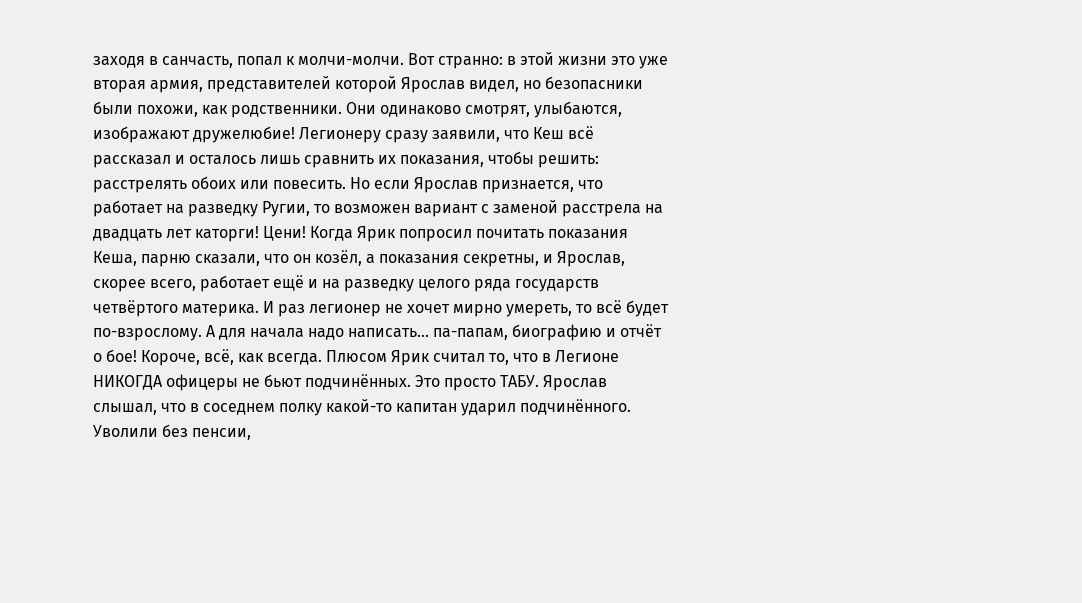заходя в санчасть, попал к молчи-молчи. Вот странно: в этой жизни это уже вторая армия, представителей которой Ярослав видел, но безопасники были похожи, как родственники. Они одинаково смотрят, улыбаются, изображают дружелюбие! Легионеру сразу заявили, что Кеш всё рассказал и осталось лишь сравнить их показания, чтобы решить: расстрелять обоих или повесить. Но если Ярослав признается, что работает на разведку Ругии, то возможен вариант с заменой расстрела на двадцать лет каторги! Цени! Когда Ярик попросил почитать показания Кеша, парню сказали, что он козёл, а показания секретны, и Ярослав, скорее всего, работает ещё и на разведку целого ряда государств четвёртого материка. И раз легионер не хочет мирно умереть, то всё будет по-взрослому. А для начала надо написать... па-папам, биографию и отчёт о бое! Короче, всё, как всегда. Плюсом Ярик считал то, что в Легионе НИКОГДА офицеры не бьют подчинённых. Это просто ТАБУ. Ярослав слышал, что в соседнем полку какой-то капитан ударил подчинённого. Уволили без пенсии,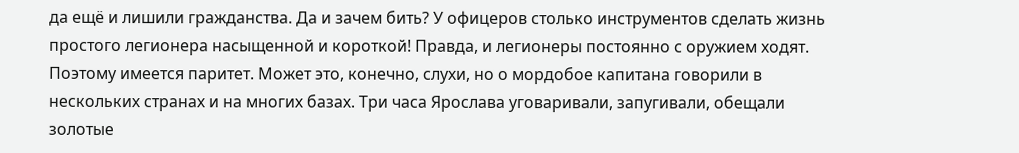да ещё и лишили гражданства. Да и зачем бить? У офицеров столько инструментов сделать жизнь простого легионера насыщенной и короткой! Правда, и легионеры постоянно с оружием ходят. Поэтому имеется паритет. Может это, конечно, слухи, но о мордобое капитана говорили в нескольких странах и на многих базах. Три часа Ярослава уговаривали, запугивали, обещали золотые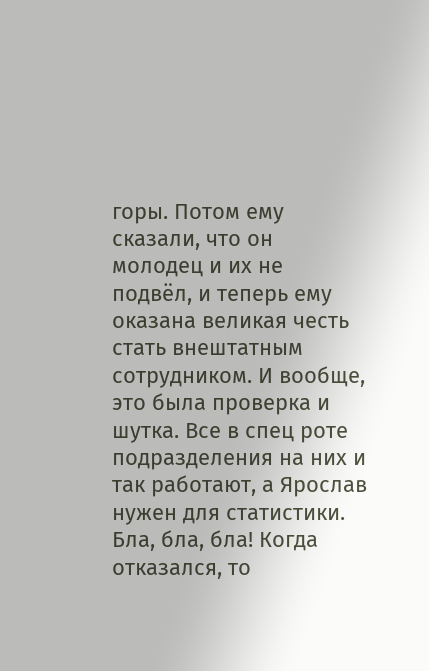горы. Потом ему сказали, что он молодец и их не подвёл, и теперь ему оказана великая честь стать внештатным сотрудником. И вообще, это была проверка и шутка. Все в спец роте подразделения на них и так работают, а Ярослав нужен для статистики. Бла, бла, бла! Когда отказался, то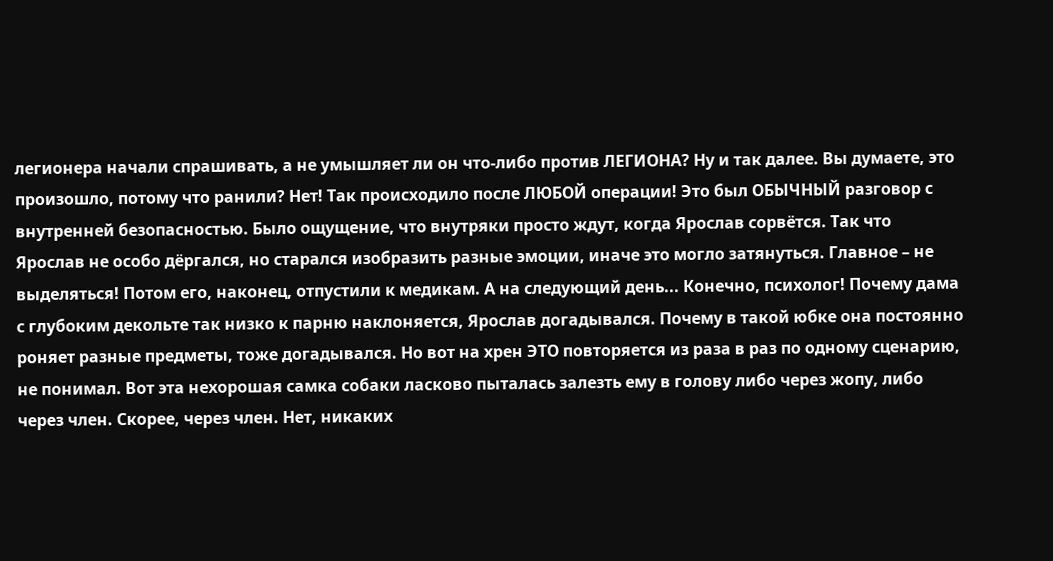легионера начали спрашивать, а не умышляет ли он что-либо против ЛЕГИОНА? Ну и так далее. Вы думаете, это произошло, потому что ранили? Нет! Так происходило после ЛЮБОЙ операции! Это был ОБЫЧНЫЙ разговор с внутренней безопасностью. Было ощущение, что внутряки просто ждут, когда Ярослав сорвётся. Так что Ярослав не особо дёргался, но старался изобразить разные эмоции, иначе это могло затянуться. Главное – не выделяться! Потом его, наконец, отпустили к медикам. А на следующий день... Конечно, психолог! Почему дама с глубоким декольте так низко к парню наклоняется, Ярослав догадывался. Почему в такой юбке она постоянно роняет разные предметы, тоже догадывался. Но вот на хрен ЭТО повторяется из раза в раз по одному сценарию, не понимал. Вот эта нехорошая самка собаки ласково пыталась залезть ему в голову либо через жопу, либо через член. Скорее, через член. Нет, никаких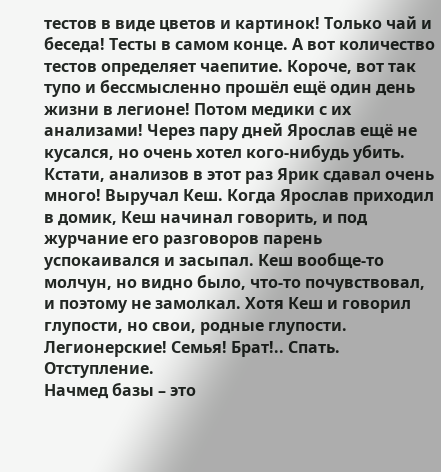тестов в виде цветов и картинок! Только чай и беседа! Тесты в самом конце. А вот количество тестов определяет чаепитие. Короче, вот так тупо и бессмысленно прошёл ещё один день жизни в легионе! Потом медики с их анализами! Через пару дней Ярослав ещё не кусался, но очень хотел кого-нибудь убить. Кстати, анализов в этот раз Ярик сдавал очень много! Выручал Кеш. Когда Ярослав приходил в домик, Кеш начинал говорить, и под журчание его разговоров парень успокаивался и засыпал. Кеш вообще-то молчун, но видно было, что-то почувствовал, и поэтому не замолкал. Хотя Кеш и говорил глупости, но свои, родные глупости. Легионерские! Семья! Брат!.. Спать.
Отступление.
Начмед базы – это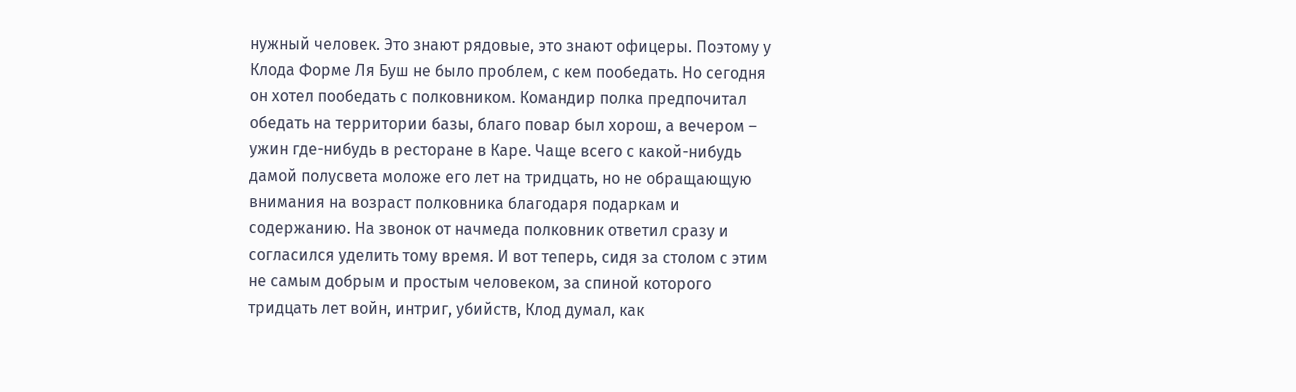нужный человек. Это знают рядовые, это знают офицеры. Поэтому у Клода Форме Ля Буш не было проблем, с кем пообедать. Но сегодня он хотел пообедать с полковником. Командир полка предпочитал обедать на территории базы, благо повар был хорош, а вечером – ужин где-нибудь в ресторане в Каре. Чаще всего с какой-нибудь дамой полусвета моложе его лет на тридцать, но не обращающую внимания на возраст полковника благодаря подаркам и содержанию. На звонок от начмеда полковник ответил сразу и согласился уделить тому время. И вот теперь, сидя за столом с этим не самым добрым и простым человеком, за спиной которого тридцать лет войн, интриг, убийств, Клод думал, как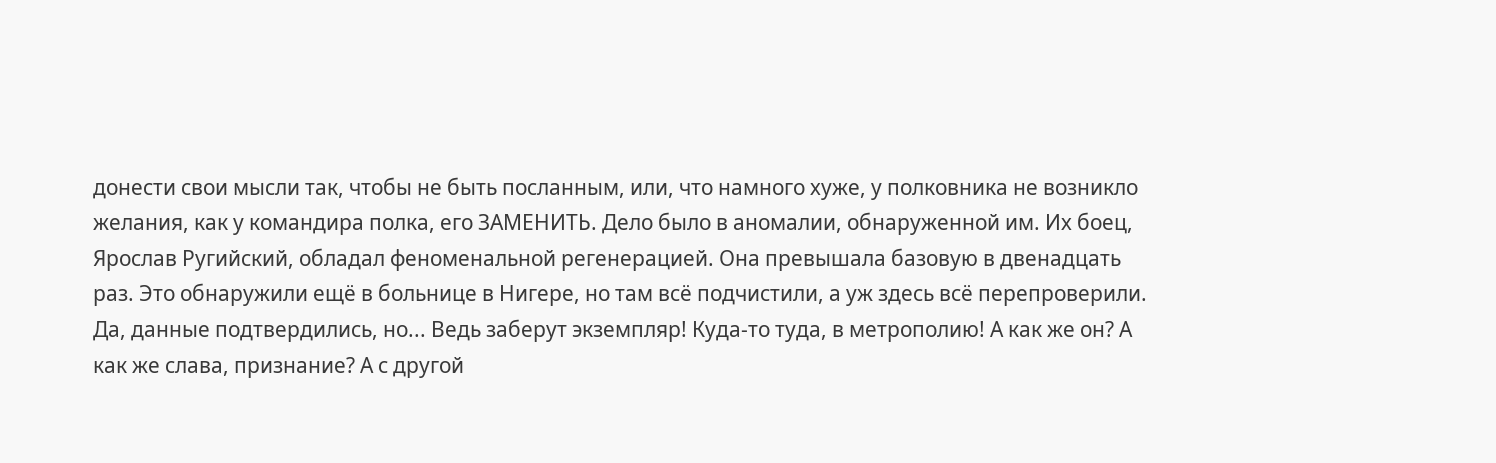донести свои мысли так, чтобы не быть посланным, или, что намного хуже, у полковника не возникло желания, как у командира полка, его ЗАМЕНИТЬ. Дело было в аномалии, обнаруженной им. Их боец, Ярослав Ругийский, обладал феноменальной регенерацией. Она превышала базовую в двенадцать раз. Это обнаружили ещё в больнице в Нигере, но там всё подчистили, а уж здесь всё перепроверили. Да, данные подтвердились, но... Ведь заберут экземпляр! Куда-то туда, в метрополию! А как же он? А как же слава, признание? А с другой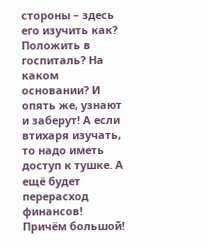стороны – здесь его изучить как? Положить в госпиталь? На каком основании? И опять же, узнают и заберут! А если втихаря изучать, то надо иметь доступ к тушке. А ещё будет перерасход финансов! Причём большой!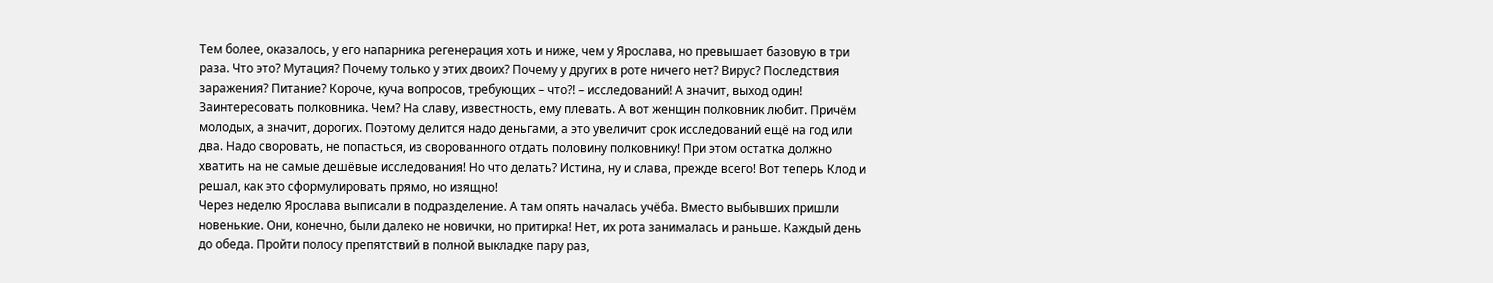Тем более, оказалось, у его напарника регенерация хоть и ниже, чем у Ярослава, но превышает базовую в три раза. Что это? Мутация? Почему только у этих двоих? Почему у других в роте ничего нет? Вирус? Последствия заражения? Питание? Короче, куча вопросов, требующих – что?! – исследований! А значит, выход один! Заинтересовать полковника. Чем? На славу, известность, ему плевать. А вот женщин полковник любит. Причём молодых, а значит, дорогих. Поэтому делится надо деньгами, а это увеличит срок исследований ещё на год или два. Надо своровать, не попасться, из сворованного отдать половину полковнику! При этом остатка должно хватить на не самые дешёвые исследования! Но что делать? Истина, ну и слава, прежде всего! Вот теперь Клод и решал, как это сформулировать прямо, но изящно!
Через неделю Ярослава выписали в подразделение. А там опять началась учёба. Вместо выбывших пришли новенькие. Они, конечно, были далеко не новички, но притирка! Нет, их рота занималась и раньше. Каждый день до обеда. Пройти полосу препятствий в полной выкладке пару раз,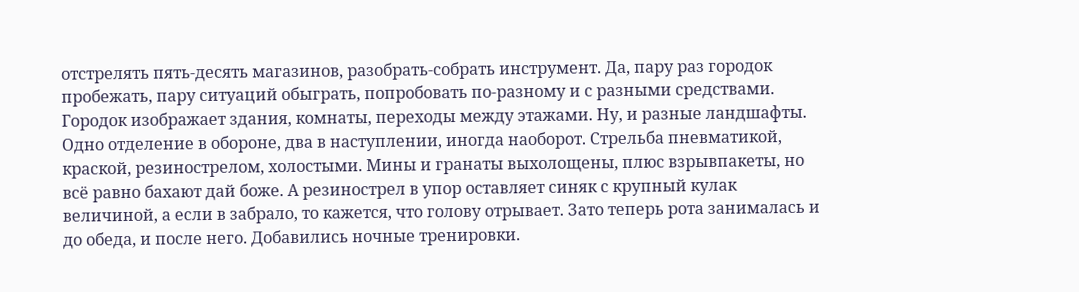отстрелять пять-десять магазинов, разобрать-собрать инструмент. Да, пару раз городок пробежать, пару ситуаций обыграть, попробовать по-разному и с разными средствами. Городок изображает здания, комнаты, переходы между этажами. Ну, и разные ландшафты. Одно отделение в обороне, два в наступлении, иногда наоборот. Стрельба пневматикой, краской, резинострелом, холостыми. Мины и гранаты выхолощены, плюс взрывпакеты, но всё равно бахают дай боже. А резинострел в упор оставляет синяк с крупный кулак величиной, а если в забрало, то кажется, что голову отрывает. Зато теперь рота занималась и до обеда, и после него. Добавились ночные тренировки.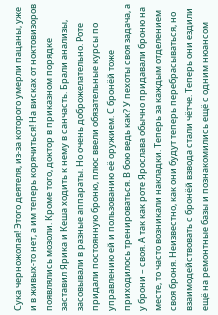Сука черножопая! Этого деятеля, из-за которого умерли пацаны, уже и в живых-то нет, а им теперь корячиться! На висках от ноктовизоров появлялись мозоли. Кроме того, доктор в приказном порядке заставил Ярика и Кеша ходить к нему в санчасть. Брали анализы, засовывали в разные аппараты. Но очень доброжелательно. Роте придали постоянную броню, плюс ввели обязательные курсы по управлению ей и пользованию её оружием. С бронёй тоже приходилось тренироваться. В бою ведь как? У пехоты своя задача, а у брони – своя. А так как роте Ярослава обычно придавали броню на месте, то часто возникали накладки. Теперь за каждым отделением своя броня. Неизвестно, как они будут теперь перебрасываться, но взаимодействовать с бронёй взвода стали чётче. Теперь они ездили ещё на ремонтные базы и познакомились ещё с одним нюансом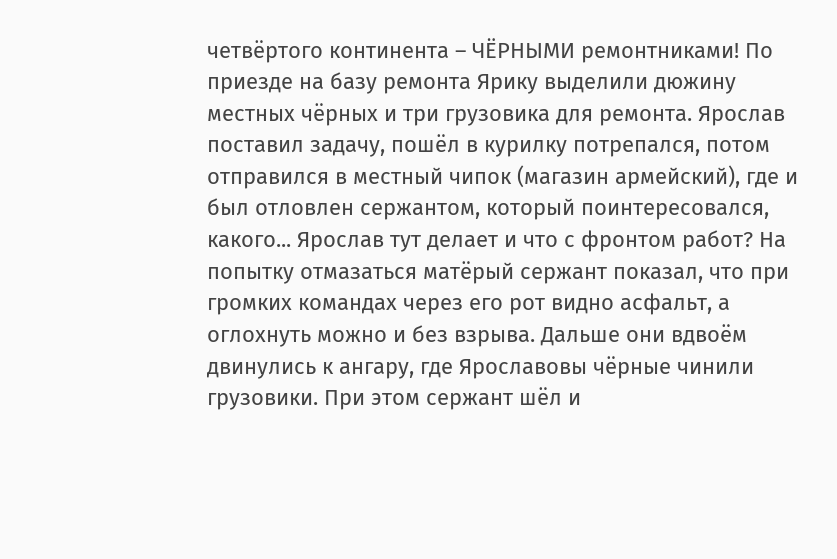четвёртого континента – ЧЁРНЫМИ ремонтниками! По приезде на базу ремонта Ярику выделили дюжину местных чёрных и три грузовика для ремонта. Ярослав поставил задачу, пошёл в курилку потрепался, потом отправился в местный чипок (магазин армейский), где и был отловлен сержантом, который поинтересовался, какого... Ярослав тут делает и что с фронтом работ? На попытку отмазаться матёрый сержант показал, что при громких командах через его рот видно асфальт, а оглохнуть можно и без взрыва. Дальше они вдвоём двинулись к ангару, где Ярославовы чёрные чинили грузовики. При этом сержант шёл и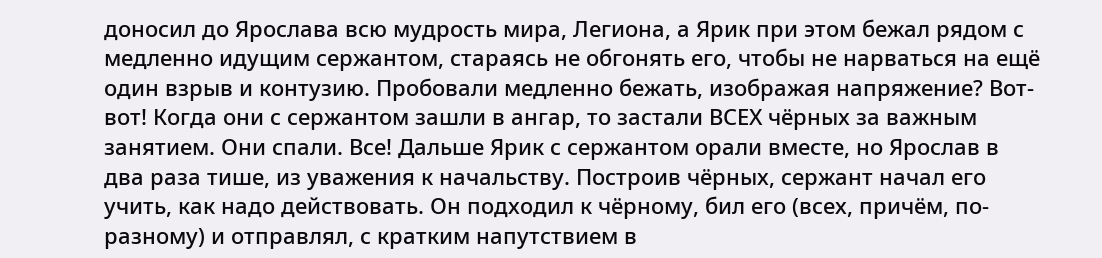доносил до Ярослава всю мудрость мира, Легиона, а Ярик при этом бежал рядом с медленно идущим сержантом, стараясь не обгонять его, чтобы не нарваться на ещё один взрыв и контузию. Пробовали медленно бежать, изображая напряжение? Вот-вот! Когда они с сержантом зашли в ангар, то застали ВСЕХ чёрных за важным занятием. Они спали. Все! Дальше Ярик с сержантом орали вместе, но Ярослав в два раза тише, из уважения к начальству. Построив чёрных, сержант начал его учить, как надо действовать. Он подходил к чёрному, бил его (всех, причём, по-разному) и отправлял, с кратким напутствием в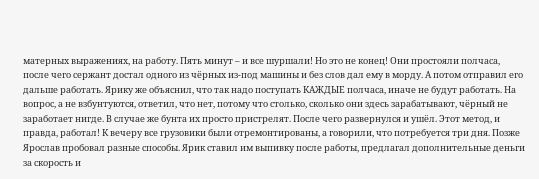матерных выражениях, на работу. Пять минут – и все шуршали! Но это не конец! Они простояли полчаса, после чего сержант достал одного из чёрных из-под машины и без слов дал ему в морду. А потом отправил его дальше работать. Ярику же объяснил, что так надо поступать КАЖДЫЕ полчаса, иначе не будут работать. На вопрос, а не взбунтуются, ответил, что нет, потому что столько, сколько они здесь зарабатывают, чёрный не заработает нигде. В случае же бунта их просто пристрелят. После чего развернулся и ушёл. Этот метод, и правда, работал! К вечеру все грузовики были отремонтированы, а говорили, что потребуется три дня. Позже Ярослав пробовал разные способы. Ярик ставил им выпивку после работы, предлагал дополнительные деньги за скорость и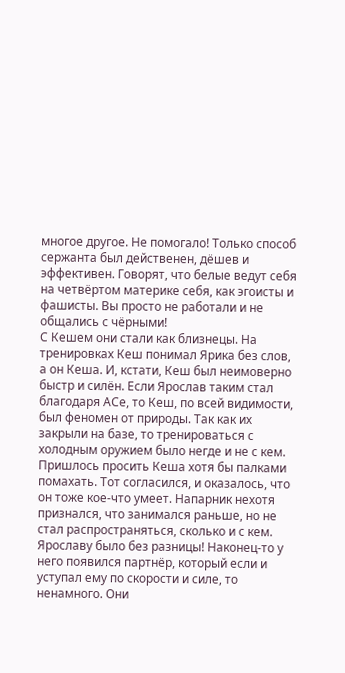многое другое. Не помогало! Только способ сержанта был действенен, дёшев и эффективен. Говорят, что белые ведут себя на четвёртом материке себя, как эгоисты и фашисты. Вы просто не работали и не общались с чёрными!
С Кешем они стали как близнецы. На тренировках Кеш понимал Ярика без слов, а он Кеша. И, кстати, Кеш был неимоверно быстр и силён. Если Ярослав таким стал благодаря АСе, то Кеш, по всей видимости, был феномен от природы. Так как их закрыли на базе, то тренироваться с холодным оружием было негде и не с кем. Пришлось просить Кеша хотя бы палками помахать. Тот согласился, и оказалось, что он тоже кое-что умеет. Напарник нехотя признался, что занимался раньше, но не стал распространяться, сколько и с кем. Ярославу было без разницы! Наконец-то у него появился партнёр, который если и уступал ему по скорости и силе, то ненамного. Они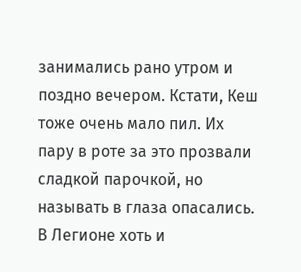занимались рано утром и поздно вечером. Кстати, Кеш тоже очень мало пил. Их пару в роте за это прозвали сладкой парочкой, но называть в глаза опасались. В Легионе хоть и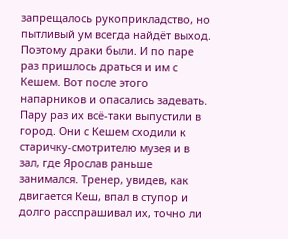запрещалось рукоприкладство, но пытливый ум всегда найдёт выход. Поэтому драки были. И по паре раз пришлось драться и им с Кешем. Вот после этого напарников и опасались задевать. Пару раз их всё-таки выпустили в город. Они с Кешем сходили к старичку-смотрителю музея и в зал, где Ярослав раньше занимался. Тренер, увидев, как двигается Кеш, впал в ступор и долго расспрашивал их, точно ли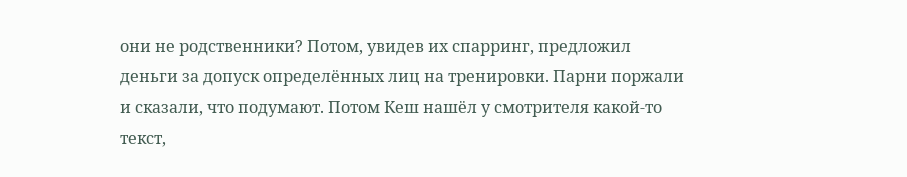они не родственники? Потом, увидев их спарринг, предложил деньги за допуск определённых лиц на тренировки. Парни поржали и сказали, что подумают. Потом Кеш нашёл у смотрителя какой-то текст,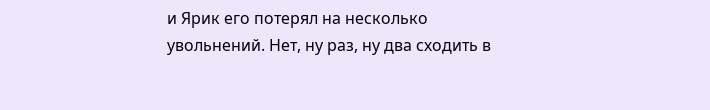и Ярик его потерял на несколько увольнений. Нет, ну раз, ну два сходить в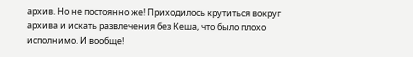архив. Но не постоянно же! Приходилось крутиться вокруг архива и искать развлечения без Кеша, что было плохо исполнимо. И вообще!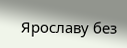Ярославу без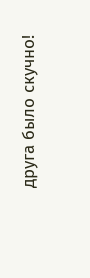друга было скучно!